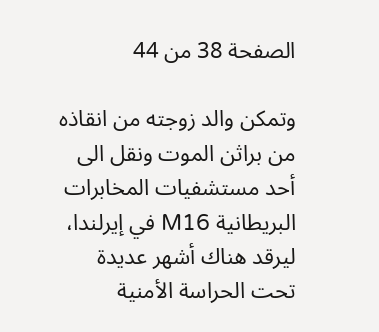الصفحة 38 من 44

وتمكن والد زوجته من انقاذه من براثن الموت ونقل الى أحد مستشفيات المخابرات البريطانية M16 في إيرلندا، ليرقد هناك أشهر عديدة تحت الحراسة الأمنية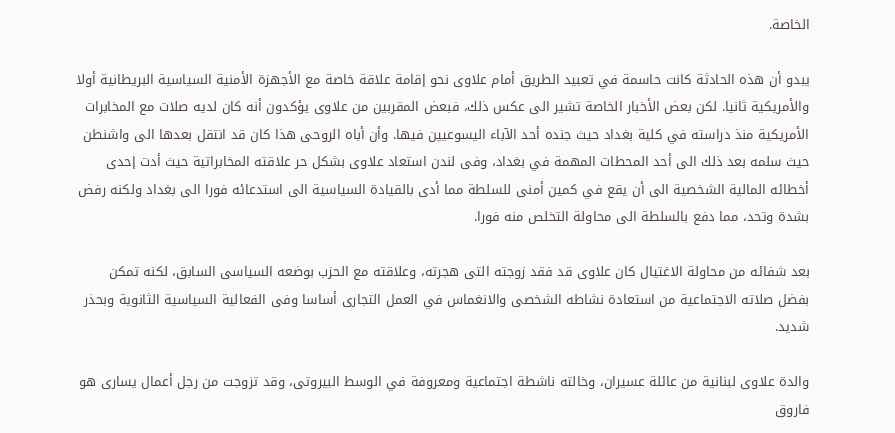الخاصة.

يبدو أن هذه الحادثة كانت حاسمة في تعبيد الطريق أمام علاوى نحو إقامة علاقة خاصة مع الأجهزة الأمنية السياسية البريطانية أولا والأمريكية ثانيا. لكن بعض الأخبار الخاصة تشير الى عكس ذلك، فبعض المقربين من علاوى يؤكدون أنه كان لديه صلات مع المخابرات الأمريكية منذ دراسته في كلية بغداد حيث جنده أحد الآباء اليسوعيين فيها. وأن أباه الروحى هذا كان قد انتقل بعدها الى واشنطن حيث سلمه بعد ذلك الى أحد المحطات المهمة في بغداد، وفى لندن استعاد علاوى بشكل حر علاقته المخابراتية حيث أدت إحدى أخطائه المالية الشخصية الى أن يقع في كمين أمنى للسلطة مما أدى بالقيادة السياسية الى استدعائه فورا الى بغداد ولكنه رفض بشدة وتحد، مما دفع بالسلطة الى محاولة التخلص منه فورا.

بعد شفائه من محاولة الاغتيال كان علاوى قد فقد زوجته التى هجرته، وعلاقته مع الحزب بوضعه السياسى السابق، لكنه تمكن بفضل صلاته الاجتماعية من استعادة نشاطه الشخصى والانغماس في العمل التجارى أساسا وفى الفعالية السياسية الثانوية وبحذر شديد.

والدة علاوى لبنانية من عائلة عسيران، وخالته ناشطة اجتماعية ومعروفة في الوسط البيروتى، وقد تزوجت من رجل أعمال يسارى هو فاروق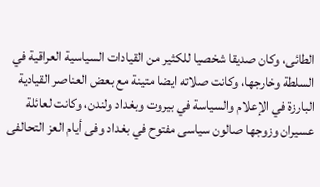الطائى، وكان صديقا شخصيا للكثير من القيادات السياسية العراقية في السلطة وخارجها، وكانت صلاته ايضا متينة مع بعض العناصر القيادية البارزة في الإعلام والسياسة في بيروت وبغداد ولندن، وكانت لعائلة عسيران وزوجها صالون سياسى مفتوح في بغداد وفى أيام العز التحالفى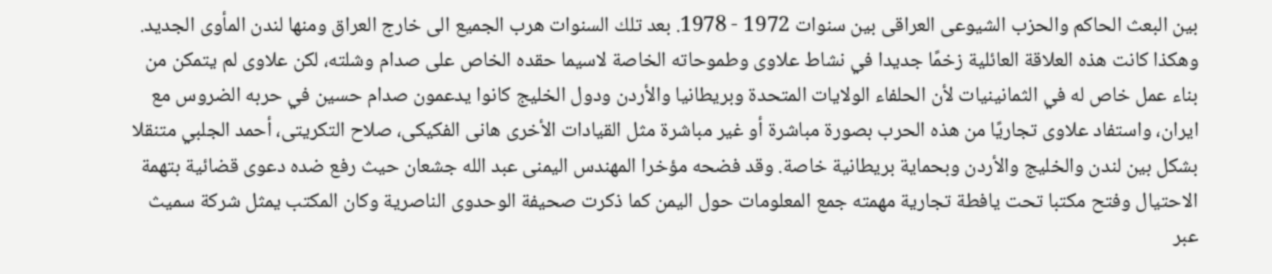بين البعث الحاكم والحزب الشيوعى العراقى بين سنوات 1972 - 1978. بعد تلك السنوات هرب الجميع الى خارج العراق ومنها لندن المأوى الجديد. وهكذا كانت هذه العلاقة العائلية زخمًا جديدا في نشاط علاوى وطموحاته الخاصة لاسيما حقده الخاص على صدام وشلته، لكن علاوى لم يتمكن من بناء عمل خاص له في الثمانينيات لأن الحلفاء الولايات المتحدة وبريطانيا والأردن ودول الخليج كانوا يدعمون صدام حسين في حربه الضروس مع ايران، واستفاد علاوى تجاريًا من هذه الحرب بصورة مباشرة أو غير مباشرة مثل القيادات الأخرى هانى الفكيكى، صلاح التكريتى، أحمد الجلبي متنقلا بشكل بين لندن والخليج والأردن وبحماية بريطانية خاصة. وقد فضحه مؤخرا المهندس اليمنى عبد الله جشعان حيث رفع ضده دعوى قضائية بتهمة الاحتيال وفتح مكتبا تحت يافطة تجارية مهمته جمع المعلومات حول اليمن كما ذكرت صحيفة الوحدوى الناصرية وكان المكتب يمثل شركة سميث عبر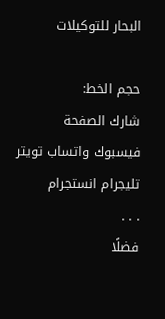البحار للتوكيلات

حجم الخط:
شارك الصفحة
فيسبوك واتساب تويتر تليجرام انستجرام
. . .
فضلًا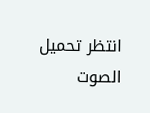انتظر تحميل الصوت